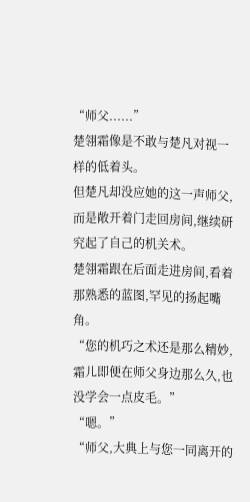“师父......”
楚翎霜像是不敢与楚凡对视一样的低着头。
但楚凡却没应她的这一声师父,而是敞开着门走回房间,继续研究起了自己的机关术。
楚翎霜跟在后面走进房间,看着那熟悉的蓝图,罕见的扬起嘴角。
“您的机巧之术还是那么精妙,霜儿即便在师父身边那么久,也没学会一点皮毛。”
“嗯。”
“师父,大典上与您一同离开的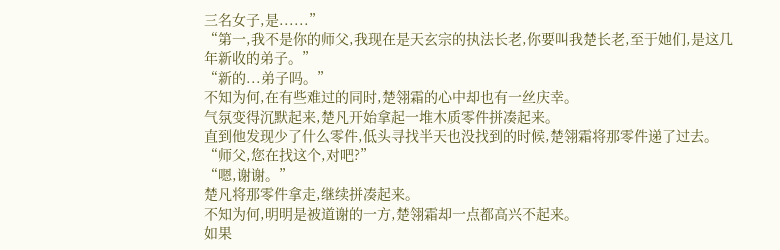三名女子,是......”
“第一,我不是你的师父,我现在是天玄宗的执法长老,你要叫我楚长老,至于她们,是这几年新收的弟子。”
“新的...弟子吗。”
不知为何,在有些难过的同时,楚翎霜的心中却也有一丝庆幸。
气氛变得沉默起来,楚凡开始拿起一堆木质零件拼凑起来。
直到他发现少了什么零件,低头寻找半天也没找到的时候,楚翎霜将那零件递了过去。
“师父,您在找这个,对吧?”
“嗯,谢谢。”
楚凡将那零件拿走,继续拼凑起来。
不知为何,明明是被道谢的一方,楚翎霜却一点都高兴不起来。
如果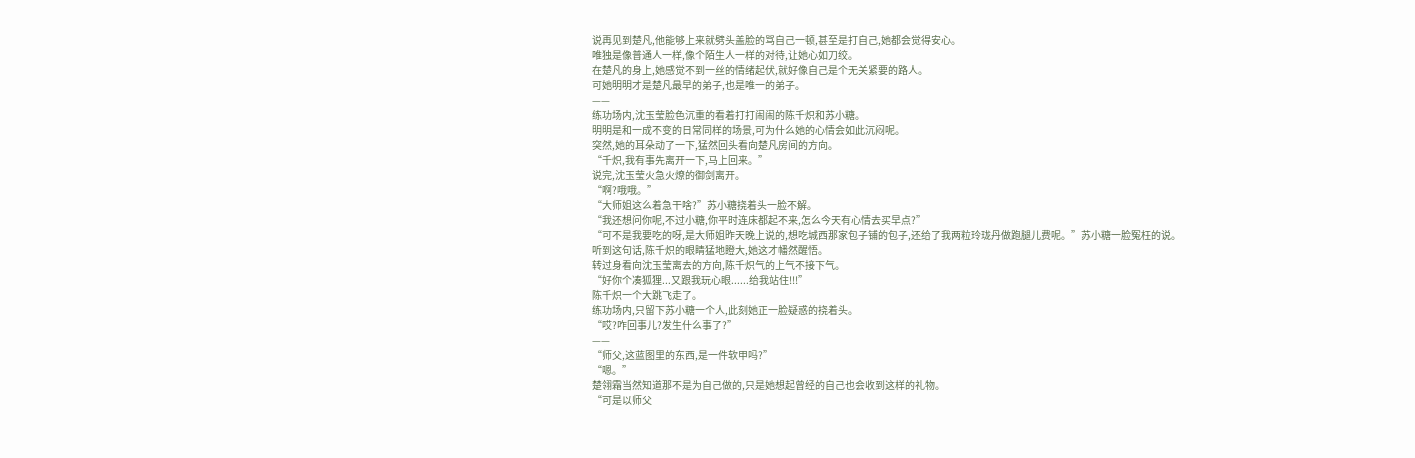说再见到楚凡,他能够上来就劈头盖脸的骂自己一顿,甚至是打自己,她都会觉得安心。
唯独是像普通人一样,像个陌生人一样的对待,让她心如刀绞。
在楚凡的身上,她感觉不到一丝的情绪起伏,就好像自己是个无关紧要的路人。
可她明明才是楚凡最早的弟子,也是唯一的弟子。
——
练功场内,沈玉莹脸色沉重的看着打打闹闹的陈千炽和苏小糖。
明明是和一成不变的日常同样的场景,可为什么她的心情会如此沉闷呢。
突然,她的耳朵动了一下,猛然回头看向楚凡房间的方向。
“千炽,我有事先离开一下,马上回来。”
说完,沈玉莹火急火燎的御剑离开。
“啊?哦哦。”
“大师姐这么着急干啥?”苏小糖挠着头一脸不解。
“我还想问你呢,不过小糖,你平时连床都起不来,怎么今天有心情去买早点?”
“可不是我要吃的呀,是大师姐昨天晚上说的,想吃城西那家包子铺的包子,还给了我两粒玲珑丹做跑腿儿费呢。”苏小糖一脸冤枉的说。
听到这句话,陈千炽的眼睛猛地瞪大,她这才幡然醒悟。
转过身看向沈玉莹离去的方向,陈千炽气的上气不接下气。
“好你个凑狐狸...又跟我玩心眼......给我站住!!!”
陈千炽一个大跳飞走了。
练功场内,只留下苏小糖一个人,此刻她正一脸疑惑的挠着头。
“哎?咋回事儿?发生什么事了?”
——
“师父,这蓝图里的东西,是一件软甲吗?”
“嗯。”
楚翎霜当然知道那不是为自己做的,只是她想起曾经的自己也会收到这样的礼物。
“可是以师父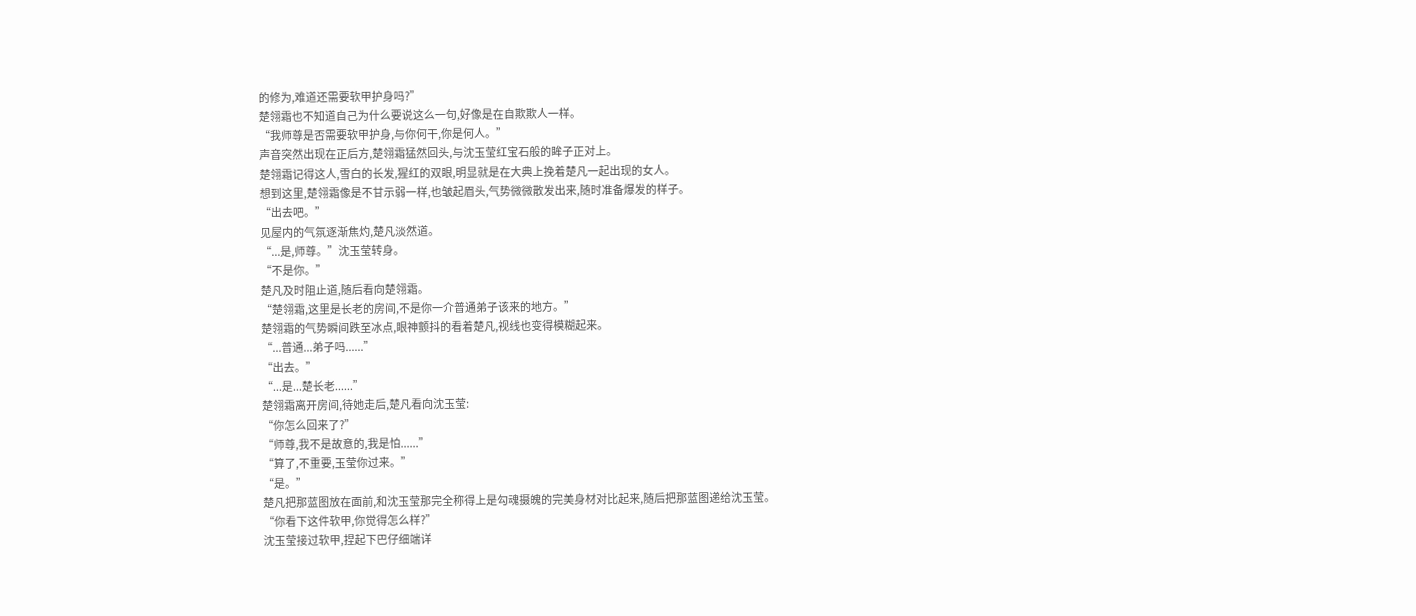的修为,难道还需要软甲护身吗?”
楚翎霜也不知道自己为什么要说这么一句,好像是在自欺欺人一样。
“我师尊是否需要软甲护身,与你何干,你是何人。”
声音突然出现在正后方,楚翎霜猛然回头,与沈玉莹红宝石般的眸子正对上。
楚翎霜记得这人,雪白的长发,猩红的双眼,明显就是在大典上挽着楚凡一起出现的女人。
想到这里,楚翎霜像是不甘示弱一样,也皱起眉头,气势微微散发出来,随时准备爆发的样子。
“出去吧。”
见屋内的气氛逐渐焦灼,楚凡淡然道。
“...是,师尊。”沈玉莹转身。
“不是你。”
楚凡及时阻止道,随后看向楚翎霜。
“楚翎霜,这里是长老的房间,不是你一介普通弟子该来的地方。”
楚翎霜的气势瞬间跌至冰点,眼神颤抖的看着楚凡,视线也变得模糊起来。
“...普通...弟子吗......”
“出去。”
“...是...楚长老......”
楚翎霜离开房间,待她走后,楚凡看向沈玉莹:
“你怎么回来了?”
“师尊,我不是故意的,我是怕......”
“算了,不重要,玉莹你过来。”
“是。”
楚凡把那蓝图放在面前,和沈玉莹那完全称得上是勾魂摄魄的完美身材对比起来,随后把那蓝图递给沈玉莹。
“你看下这件软甲,你觉得怎么样?”
沈玉莹接过软甲,捏起下巴仔细端详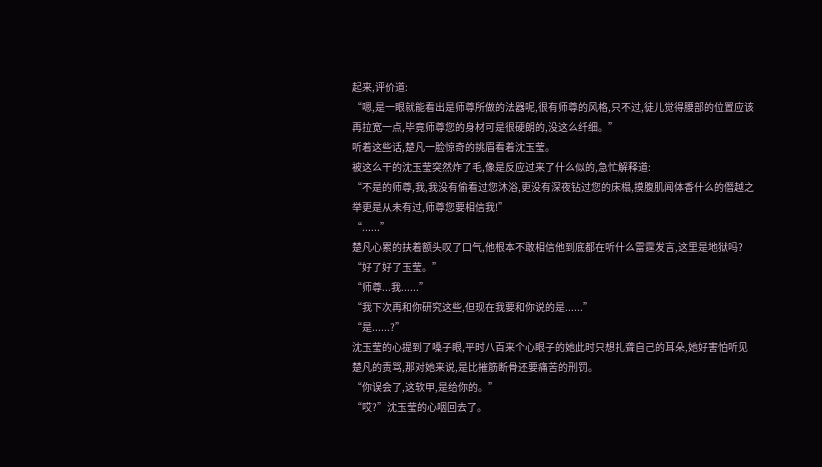起来,评价道:
“嗯,是一眼就能看出是师尊所做的法器呢,很有师尊的风格,只不过,徒儿觉得腰部的位置应该再拉宽一点,毕竟师尊您的身材可是很硬朗的,没这么纤细。”
听着这些话,楚凡一脸惊奇的挑眉看着沈玉莹。
被这么干的沈玉莹突然炸了毛,像是反应过来了什么似的,急忙解释道:
“不是的师尊,我,我没有偷看过您沐浴,更没有深夜钻过您的床榻,摸腹肌闻体香什么的僭越之举更是从未有过,师尊您要相信我!”
“......”
楚凡心累的扶着额头叹了口气,他根本不敢相信他到底都在听什么雷霆发言,这里是地狱吗?
“好了好了玉莹。”
“师尊...我......”
“我下次再和你研究这些,但现在我要和你说的是......”
“是......?”
沈玉莹的心提到了嗓子眼,平时八百来个心眼子的她此时只想扎聋自己的耳朵,她好害怕听见楚凡的责骂,那对她来说,是比摧筋断骨还要痛苦的刑罚。
“你误会了,这软甲,是给你的。”
“哎?”沈玉莹的心咽回去了。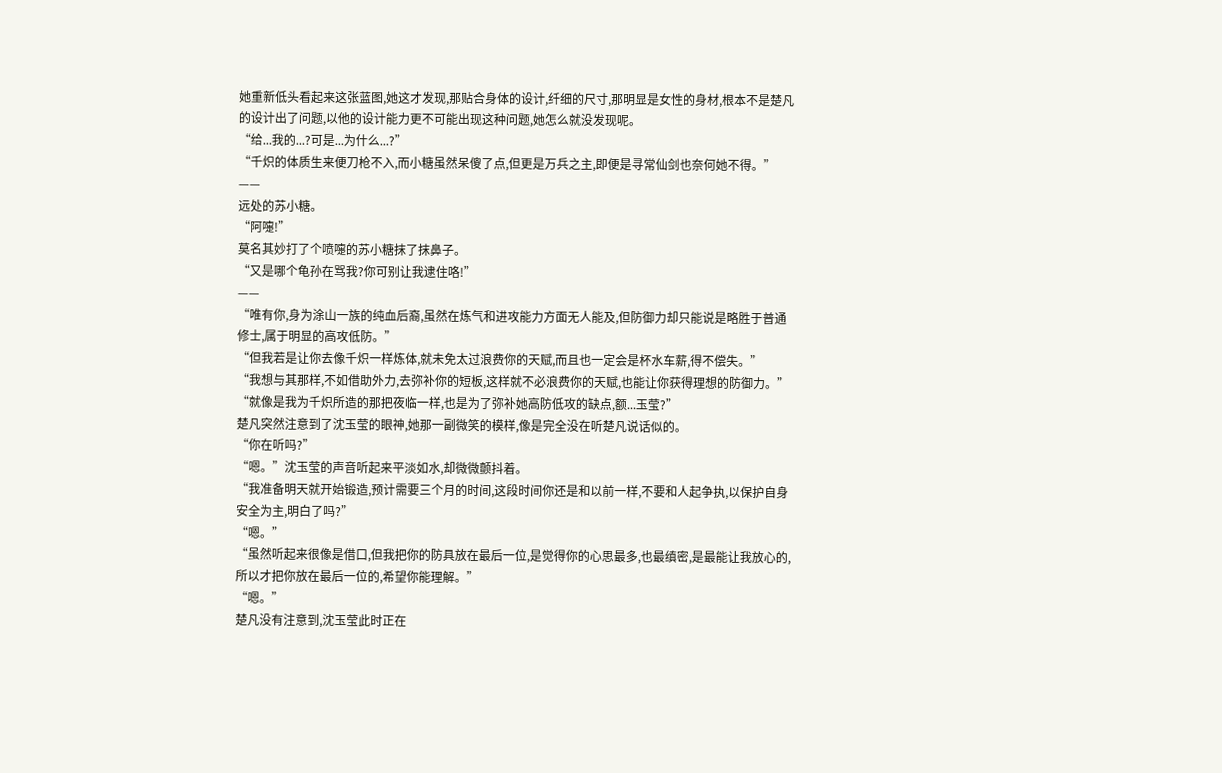她重新低头看起来这张蓝图,她这才发现,那贴合身体的设计,纤细的尺寸,那明显是女性的身材,根本不是楚凡的设计出了问题,以他的设计能力更不可能出现这种问题,她怎么就没发现呢。
“给...我的...?可是...为什么...?”
“千炽的体质生来便刀枪不入,而小糖虽然呆傻了点,但更是万兵之主,即便是寻常仙剑也奈何她不得。”
——
远处的苏小糖。
“阿嚏!”
莫名其妙打了个喷嚏的苏小糖抹了抹鼻子。
“又是哪个龟孙在骂我?你可别让我逮住咯!”
——
“唯有你,身为涂山一族的纯血后裔,虽然在炼气和进攻能力方面无人能及,但防御力却只能说是略胜于普通修士,属于明显的高攻低防。”
“但我若是让你去像千炽一样炼体,就未免太过浪费你的天赋,而且也一定会是杯水车薪,得不偿失。”
“我想与其那样,不如借助外力,去弥补你的短板,这样就不必浪费你的天赋,也能让你获得理想的防御力。”
“就像是我为千炽所造的那把夜临一样,也是为了弥补她高防低攻的缺点,额...玉莹?”
楚凡突然注意到了沈玉莹的眼神,她那一副微笑的模样,像是完全没在听楚凡说话似的。
“你在听吗?”
“嗯。”沈玉莹的声音听起来平淡如水,却微微颤抖着。
“我准备明天就开始锻造,预计需要三个月的时间,这段时间你还是和以前一样,不要和人起争执,以保护自身安全为主,明白了吗?”
“嗯。”
“虽然听起来很像是借口,但我把你的防具放在最后一位,是觉得你的心思最多,也最缜密,是最能让我放心的,所以才把你放在最后一位的,希望你能理解。”
“嗯。”
楚凡没有注意到,沈玉莹此时正在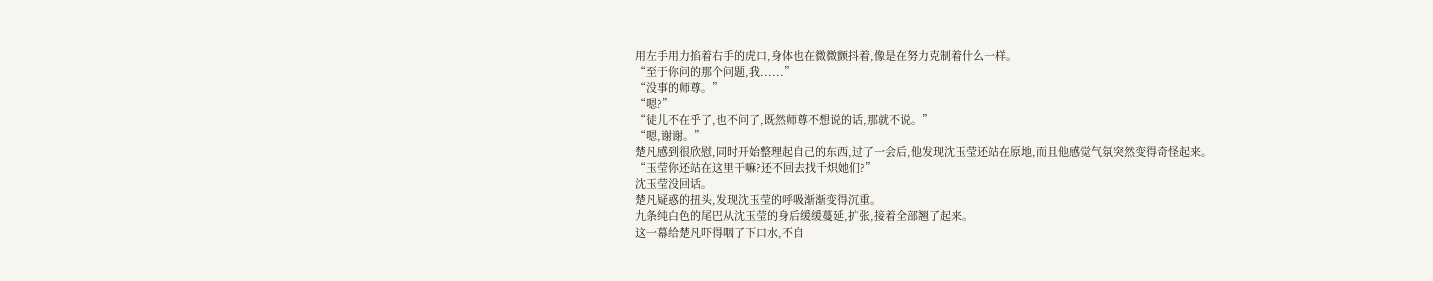用左手用力掐着右手的虎口,身体也在微微颤抖着,像是在努力克制着什么一样。
“至于你问的那个问题,我......”
“没事的师尊。”
“嗯?”
“徒儿不在乎了,也不问了,既然师尊不想说的话,那就不说。”
“嗯,谢谢。”
楚凡感到很欣慰,同时开始整理起自己的东西,过了一会后,他发现沈玉莹还站在原地,而且他感觉气氛突然变得奇怪起来。
“玉莹你还站在这里干嘛?还不回去找千炽她们?”
沈玉莹没回话。
楚凡疑惑的扭头,发现沈玉莹的呼吸渐渐变得沉重。
九条纯白色的尾巴从沈玉莹的身后缓缓蔓延,扩张,接着全部翘了起来。
这一幕给楚凡吓得咽了下口水,不自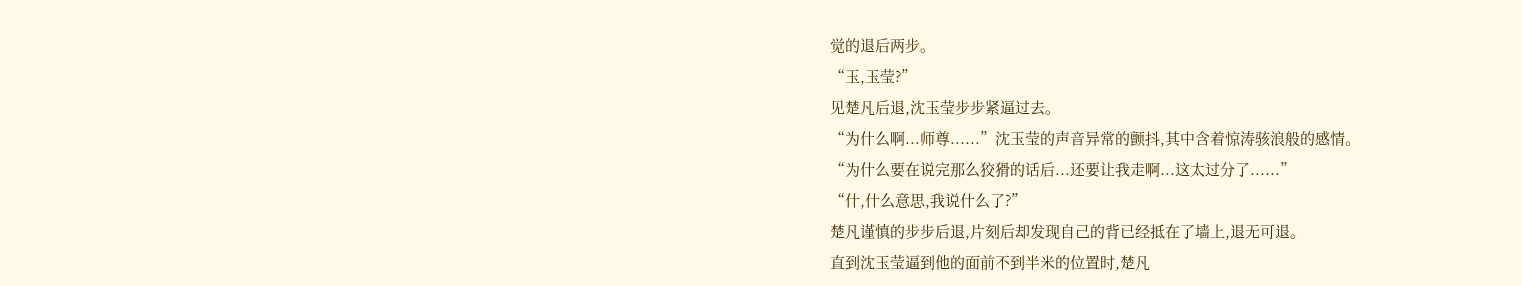觉的退后两步。
“玉,玉莹?”
见楚凡后退,沈玉莹步步紧逼过去。
“为什么啊...师尊......”沈玉莹的声音异常的颤抖,其中含着惊涛骇浪般的感情。
“为什么要在说完那么狡猾的话后...还要让我走啊...这太过分了......”
“什,什么意思,我说什么了?”
楚凡谨慎的步步后退,片刻后却发现自己的背已经抵在了墙上,退无可退。
直到沈玉莹逼到他的面前不到半米的位置时,楚凡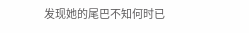发现她的尾巴不知何时已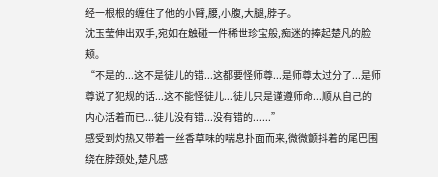经一根根的缠住了他的小臂,腰,小腹,大腿,脖子。
沈玉莹伸出双手,宛如在触碰一件稀世珍宝般,痴迷的捧起楚凡的脸颊。
“不是的...这不是徒儿的错...这都要怪师尊...是师尊太过分了...是师尊说了犯规的话...这不能怪徒儿...徒儿只是谨遵师命...顺从自己的内心活着而已...徒儿没有错...没有错的......”
感受到灼热又带着一丝香草味的喘息扑面而来,微微颤抖着的尾巴围绕在脖颈处,楚凡感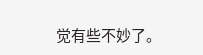觉有些不妙了。